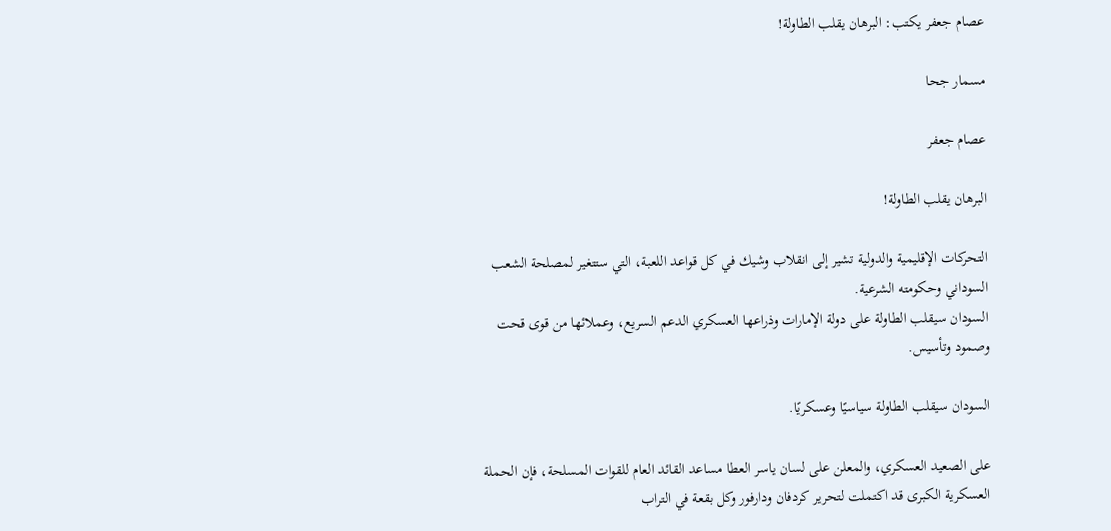عصام جعفر يكتب: البرهان يقلب الطاولة!

مسمار جحا

عصام جعفر

البرهان يقلب الطاولة!

التحركات الإقليمية والدولية تشير إلى انقلاب وشيك في كل قواعد اللعبة، التي ستتغير لمصلحة الشعب السوداني وحكومته الشرعية.
السودان سيقلب الطاولة على دولة الإمارات وذراعها العسكري الدعم السريع، وعملائها من قوى قحت وصمود وتأسيس.

السودان سيقلب الطاولة سياسيًا وعسكريًا.

على الصعيد العسكري، والمعلن على لسان ياسر العطا مساعد القائد العام للقوات المسلحة، فإن الحملة العسكرية الكبرى قد اكتملت لتحرير كردفان ودارفور وكل بقعة في التراب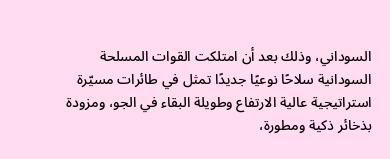السوداني، وذلك بعد أن امتلكت القوات المسلحة السودانية سلاحًا نوعيًا جديدًا تمثل في طائرات مسيّرة استراتيجية عالية الارتفاع وطويلة البقاء في الجو، ومزودة بذخائر ذكية ومطورة،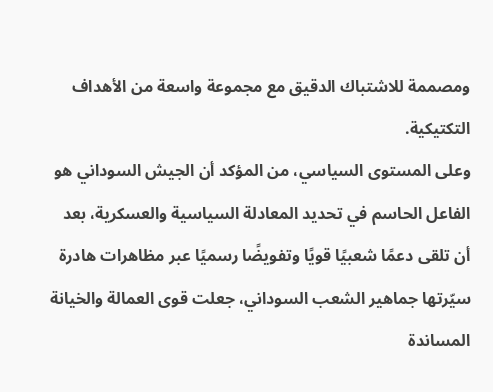ومصممة للاشتباك الدقيق مع مجموعة واسعة من الأهداف التكتيكية.
وعلى المستوى السياسي، من المؤكد أن الجيش السوداني هو الفاعل الحاسم في تحديد المعادلة السياسية والعسكرية، بعد أن تلقى دعمًا شعبيًا قويًا وتفويضًا رسميًا عبر مظاهرات هادرة سيّرتها جماهير الشعب السوداني، جعلت قوى العمالة والخيانة المساندة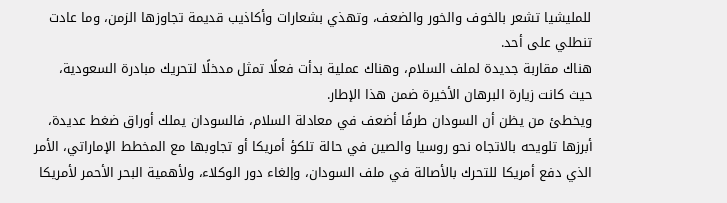للمليشيا تشعر بالخوف والخور والضعف، وتهذي بشعارات وأكاذيب قديمة تجاوزها الزمن، وما عادت تنطلي على أحد.
هناك مقاربة جديدة لملف السلام، وهناك عملية بدأت فعلًا تمثل مدخلًا لتحريك مبادرة السعودية، حيث كانت زيارة البرهان الأخيرة ضمن هذا الإطار.
ويخطئ من يظن أن السودان طرفًا أضعف في معادلة السلام، فالسودان يملك أوراق ضغط عديدة، أبرزها تلويحه بالاتجاه نحو روسيا والصين في حالة تلكؤ أمريكا أو تجاوبها مع المخطط الإماراتي، الأمر الذي دفع أمريكا للتحرك بالأصالة في ملف السودان، وإلغاء دور الوكلاء، ولأهمية البحر الأحمر لأمريكا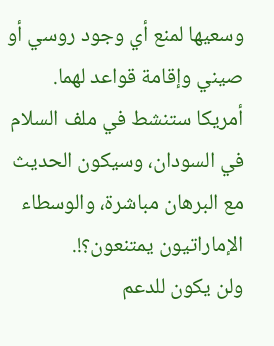وسعيها لمنع أي وجود روسي أو صيني وإقامة قواعد لهما.
أمريكا ستنشط في ملف السلام في السودان، وسيكون الحديث مع البرهان مباشرة، والوسطاء الإماراتيون يمتنعون؟!.
ولن يكون للدعم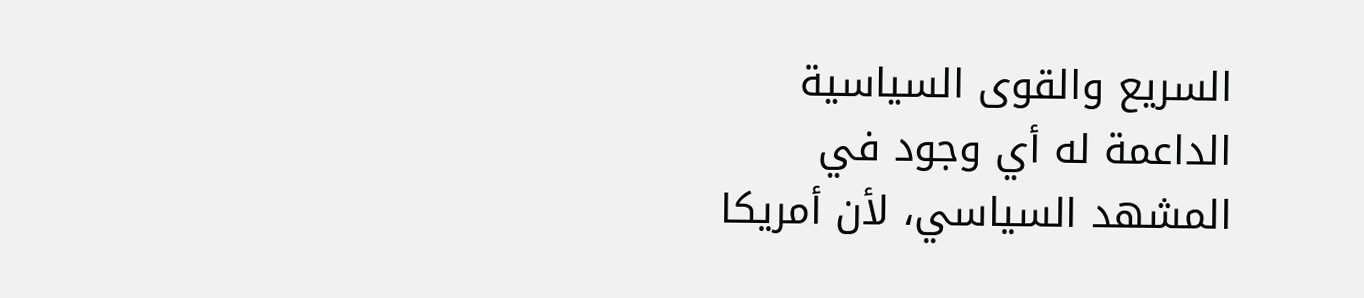السريع والقوى السياسية الداعمة له أي وجود في المشهد السياسي، لأن أمريكا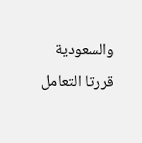والسعودية قررتا التعامل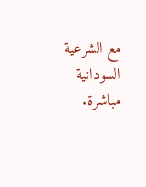مع الشرعية السودانية مباشرة.